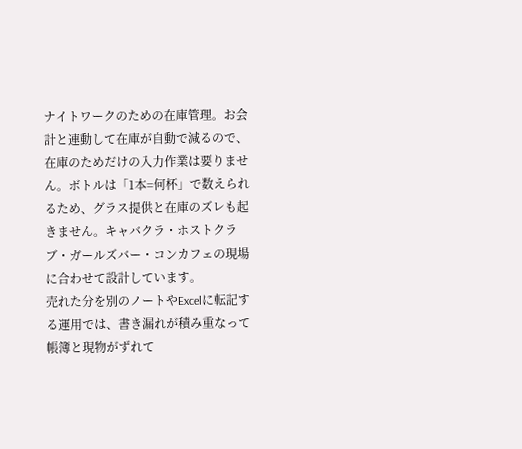ナイトワークのための在庫管理。お会計と連動して在庫が自動で減るので、在庫のためだけの入力作業は要りません。ボトルは「1本=何杯」で数えられるため、グラス提供と在庫のズレも起きません。キャバクラ・ホストクラブ・ガールズバー・コンカフェの現場に合わせて設計しています。
売れた分を別のノートやExcelに転記する運用では、書き漏れが積み重なって帳簿と現物がずれて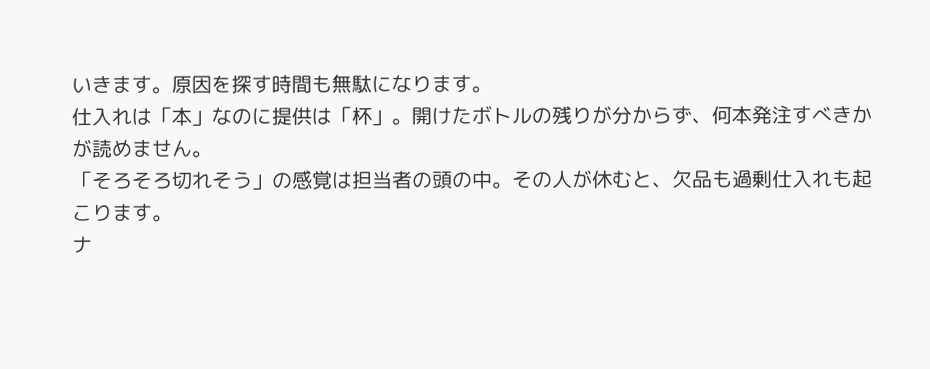いきます。原因を探す時間も無駄になります。
仕入れは「本」なのに提供は「杯」。開けたボトルの残りが分からず、何本発注すべきかが読めません。
「そろそろ切れそう」の感覚は担当者の頭の中。その人が休むと、欠品も過剰仕入れも起こります。
ナ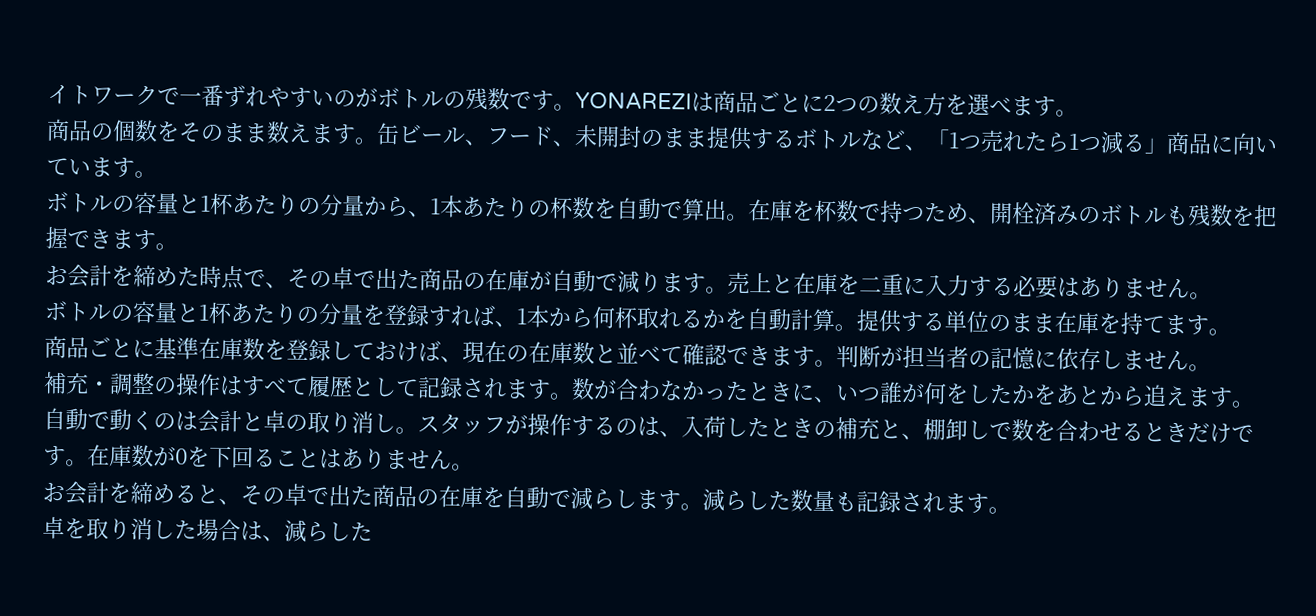イトワークで一番ずれやすいのがボトルの残数です。YONAREZIは商品ごとに2つの数え方を選べます。
商品の個数をそのまま数えます。缶ビール、フード、未開封のまま提供するボトルなど、「1つ売れたら1つ減る」商品に向いています。
ボトルの容量と1杯あたりの分量から、1本あたりの杯数を自動で算出。在庫を杯数で持つため、開栓済みのボトルも残数を把握できます。
お会計を締めた時点で、その卓で出た商品の在庫が自動で減ります。売上と在庫を二重に入力する必要はありません。
ボトルの容量と1杯あたりの分量を登録すれば、1本から何杯取れるかを自動計算。提供する単位のまま在庫を持てます。
商品ごとに基準在庫数を登録しておけば、現在の在庫数と並べて確認できます。判断が担当者の記憶に依存しません。
補充・調整の操作はすべて履歴として記録されます。数が合わなかったときに、いつ誰が何をしたかをあとから追えます。
自動で動くのは会計と卓の取り消し。スタッフが操作するのは、入荷したときの補充と、棚卸しで数を合わせるときだけです。在庫数が0を下回ることはありません。
お会計を締めると、その卓で出た商品の在庫を自動で減らします。減らした数量も記録されます。
卓を取り消した場合は、減らした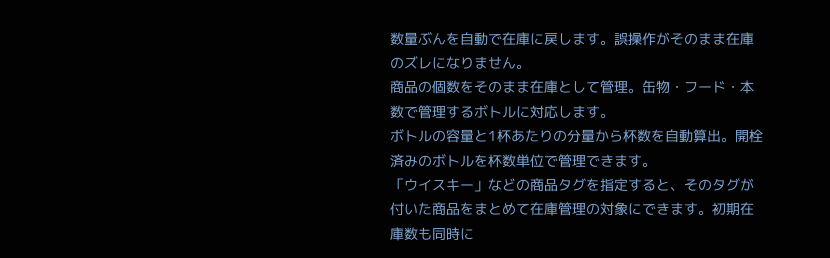数量ぶんを自動で在庫に戻します。誤操作がそのまま在庫のズレになりません。
商品の個数をそのまま在庫として管理。缶物・フード・本数で管理するボトルに対応します。
ボトルの容量と1杯あたりの分量から杯数を自動算出。開栓済みのボトルを杯数単位で管理できます。
「ウイスキー」などの商品タグを指定すると、そのタグが付いた商品をまとめて在庫管理の対象にできます。初期在庫数も同時に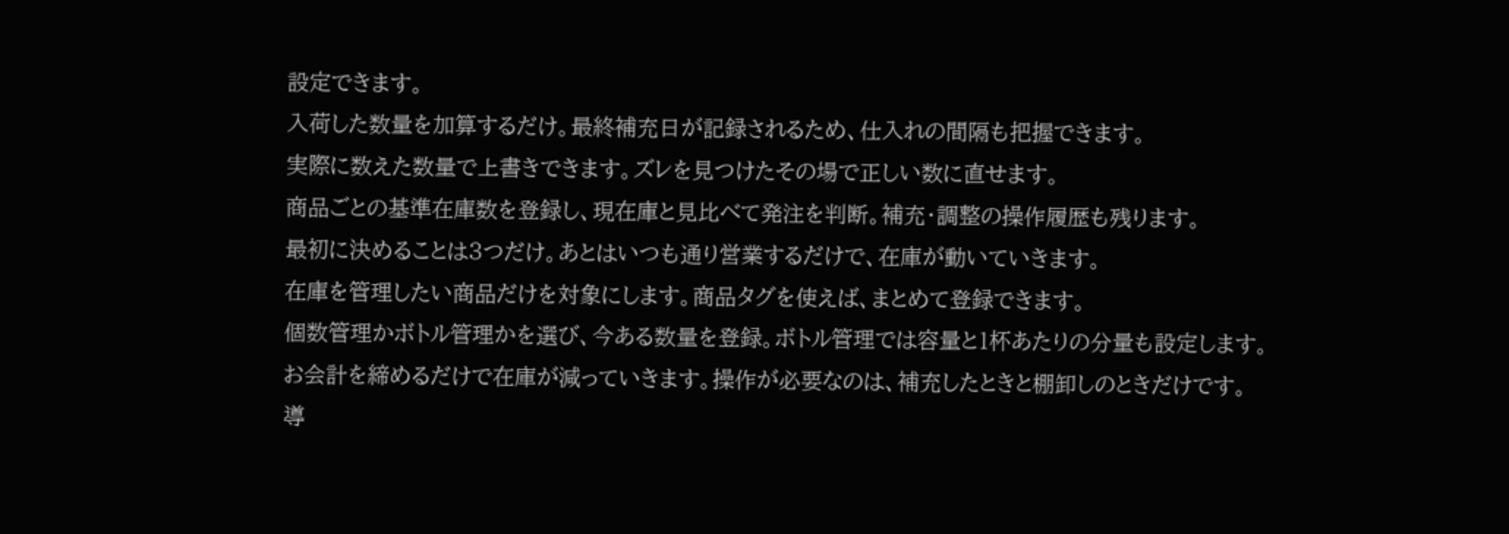設定できます。
入荷した数量を加算するだけ。最終補充日が記録されるため、仕入れの間隔も把握できます。
実際に数えた数量で上書きできます。ズレを見つけたその場で正しい数に直せます。
商品ごとの基準在庫数を登録し、現在庫と見比べて発注を判断。補充・調整の操作履歴も残ります。
最初に決めることは3つだけ。あとはいつも通り営業するだけで、在庫が動いていきます。
在庫を管理したい商品だけを対象にします。商品タグを使えば、まとめて登録できます。
個数管理かボトル管理かを選び、今ある数量を登録。ボトル管理では容量と1杯あたりの分量も設定します。
お会計を締めるだけで在庫が減っていきます。操作が必要なのは、補充したときと棚卸しのときだけです。
導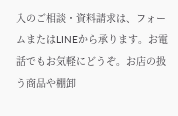入のご相談・資料請求は、フォームまたはLINEから承ります。お電話でもお気軽にどうぞ。お店の扱う商品や棚卸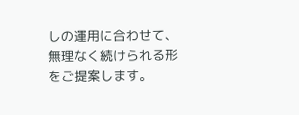しの運用に合わせて、無理なく続けられる形をご提案します。